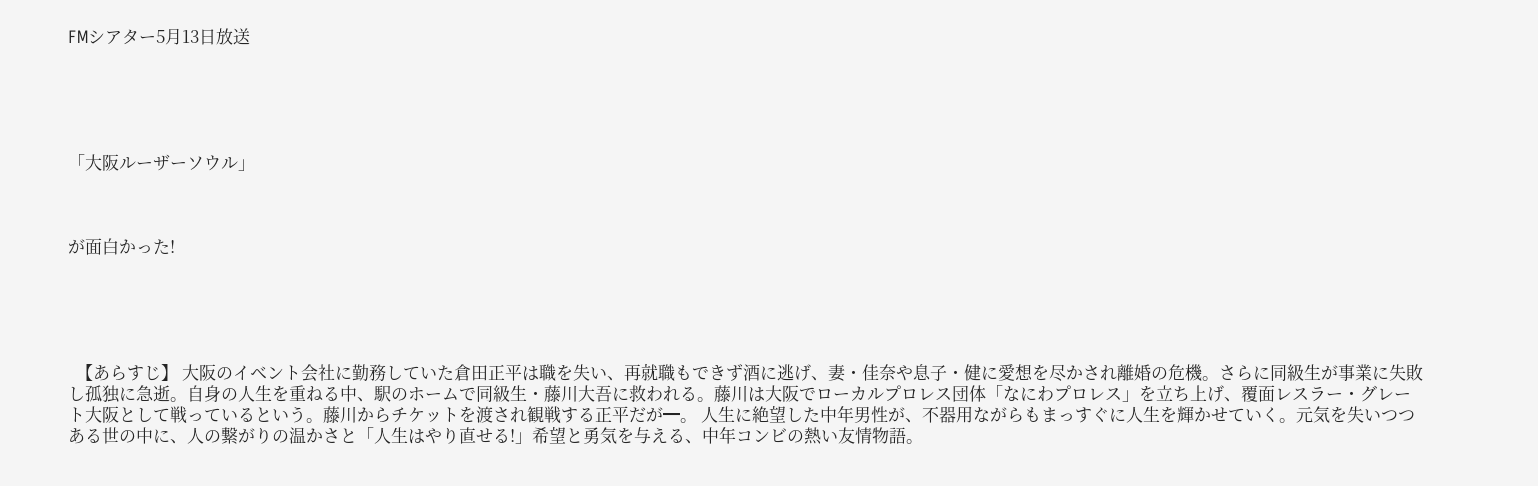FMシアター5月13日放送





「大阪ルーザーソウル」



が面白かった!





  【あらすじ】 大阪のイベント会社に勤務していた倉田正平は職を失い、再就職もできず酒に逃げ、妻・佳奈や息子・健に愛想を尽かされ離婚の危機。さらに同級生が事業に失敗し孤独に急逝。自身の人生を重ねる中、駅のホームで同級生・藤川大吾に救われる。藤川は大阪でローカルプロレス団体「なにわプロレス」を立ち上げ、覆面レスラー・グレート大阪として戦っているという。藤川からチケットを渡され観戦する正平だが━。 人生に絶望した中年男性が、不器用ながらもまっすぐに人生を輝かせていく。元気を失いつつある世の中に、人の繋がりの温かさと「人生はやり直せる!」希望と勇気を与える、中年コンビの熱い友情物語。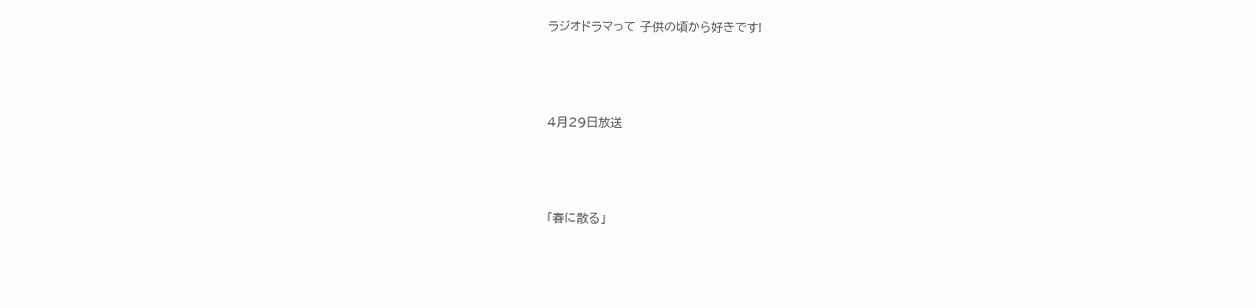ラジオドラマって 子供の頃から好きです!



4月29日放送



「春に散る」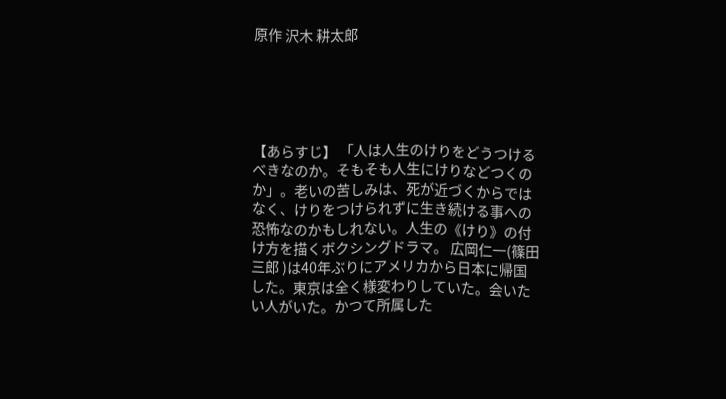原作 沢木 耕太郎





【あらすじ】 「人は人生のけりをどうつけるべきなのか。そもそも人生にけりなどつくのか」。老いの苦しみは、死が近づくからではなく、けりをつけられずに生き続ける事への恐怖なのかもしれない。人生の《けり》の付け方を描くボクシングドラマ。 広岡仁一(篠田三郎 )は40年ぶりにアメリカから日本に帰国した。東京は全く様変わりしていた。会いたい人がいた。かつて所属した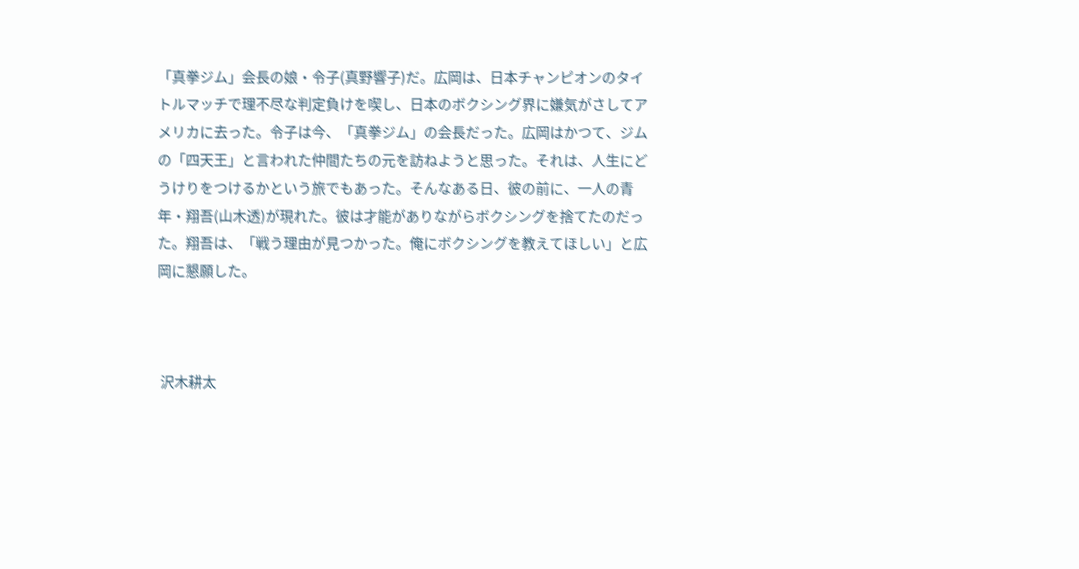「真拳ジム」会長の娘・令子(真野響子)だ。広岡は、日本チャンピオンのタイトルマッチで理不尽な判定負けを喫し、日本のボクシング界に嫌気がさしてアメリカに去った。令子は今、「真拳ジム」の会長だった。広岡はかつて、ジムの「四天王」と言われた仲間たちの元を訪ねようと思った。それは、人生にどうけりをつけるかという旅でもあった。そんなある日、彼の前に、一人の青年・翔吾(山木透)が現れた。彼は才能がありながらボクシングを捨てたのだった。翔吾は、「戦う理由が見つかった。俺にボクシングを教えてほしい」と広岡に懇願した。



 沢木耕太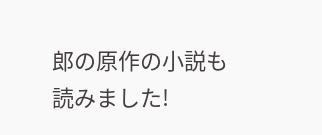郎の原作の小説も 読みました!